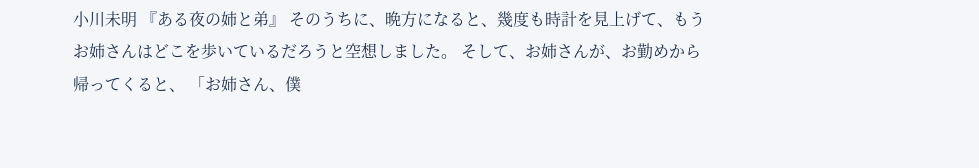小川未明 『ある夜の姉と弟』 そのうちに、晩方になると、幾度も時計を見上げて、もうお姉さんはどこを歩いているだろうと空想しました。 そして、お姉さんが、お勤めから帰ってくると、 「お姉さん、僕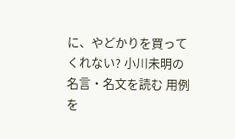に、やどかりを買ってくれない? 小川未明の名言・名文を読む 用例を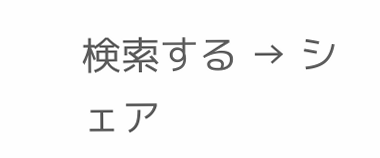検索する → シェア